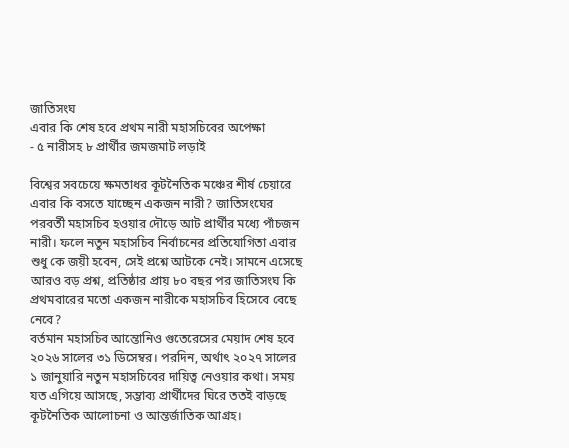জাতিসংঘ
এবার কি শেষ হবে প্রথম নারী মহাসচিবের অপেক্ষা
- ৫ নারীসহ ৮ প্রার্থীর জমজমাট লড়াই

বিশ্বের সবচেয়ে ক্ষমতাধর কূটনৈতিক মঞ্চের শীর্ষ চেয়ারে এবার কি বসতে যাচ্ছেন একজন নারী? জাতিসংঘের পরবর্তী মহাসচিব হওয়ার দৌড়ে আট প্রার্থীর মধ্যে পাঁচজন নারী। ফলে নতুন মহাসচিব নির্বাচনের প্রতিযোগিতা এবার শুধু কে জয়ী হবেন, সেই প্রশ্নে আটকে নেই। সামনে এসেছে আরও বড় প্রশ্ন, প্রতিষ্ঠার প্রায় ৮০ বছর পর জাতিসংঘ কি প্রথমবারের মতো একজন নারীকে মহাসচিব হিসেবে বেছে নেবে?
বর্তমান মহাসচিব আন্তোনিও গুতেরেসের মেয়াদ শেষ হবে ২০২৬ সালের ৩১ ডিসেম্বর। পরদিন, অর্থাৎ ২০২৭ সালের ১ জানুয়ারি নতুন মহাসচিবের দায়িত্ব নেওয়ার কথা। সময় যত এগিয়ে আসছে, সম্ভাব্য প্রার্থীদের ঘিরে ততই বাড়ছে কূটনৈতিক আলোচনা ও আন্তর্জাতিক আগ্রহ।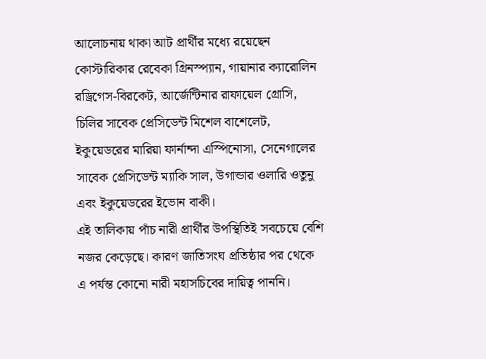আলোচনায় থাকা আট প্রার্থীর মধ্যে রয়েছেন কোস্টারিকার রেবেকা গ্রিনস্প্যান, গায়ানার ক্যারোলিন রড্রিগেস-বিরকেট, আর্জেন্টিনার রাফায়েল গ্রোসি, চিলির সাবেক প্রেসিডেন্ট মিশেল বাশেলেট, ইকুয়েডরের মারিয়া ফার্নান্দা এস্পিনোসা, সেনেগালের সাবেক প্রেসিডেন্ট ম্যাকি সাল, উগান্ডার ওলারি ওতুনু এবং ইকুয়েডরের ইভোন বাকী।
এই তালিকায় পাঁচ নারী প্রার্থীর উপস্থিতিই সবচেয়ে বেশি নজর কেড়েছে। কারণ জাতিসংঘ প্রতিষ্ঠার পর থেকে এ পর্যন্ত কোনো নারী মহাসচিবের দায়িত্ব পাননি।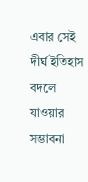এবার সেই দীর্ঘ ইতিহাস বদলে যাওয়ার সম্ভাবনা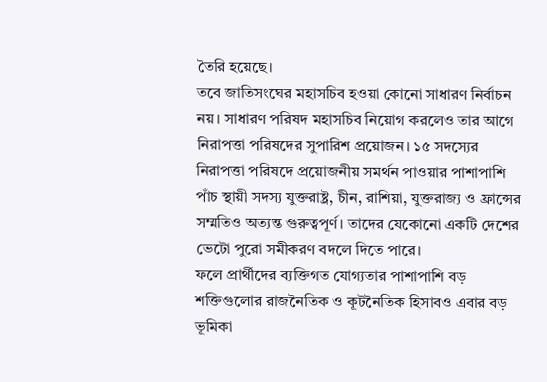তৈরি হয়েছে।
তবে জাতিসংঘের মহাসচিব হওয়া কোনো সাধারণ নির্বাচন নয়। সাধারণ পরিষদ মহাসচিব নিয়োগ করলেও তার আগে নিরাপত্তা পরিষদের সুপারিশ প্রয়োজন। ১৫ সদস্যের নিরাপত্তা পরিষদে প্রয়োজনীয় সমর্থন পাওয়ার পাশাপাশি পাঁচ স্থায়ী সদস্য যুক্তরাষ্ট্র, চীন, রাশিয়া, যুক্তরাজ্য ও ফ্রান্সের সম্মতিও অত্যন্ত গুরুত্বপূর্ণ। তাদের যেকোনো একটি দেশের ভেটো পুরো সমীকরণ বদলে দিতে পারে।
ফলে প্রার্থীদের ব্যক্তিগত যোগ্যতার পাশাপাশি বড় শক্তিগুলোর রাজনৈতিক ও কূটনৈতিক হিসাবও এবার বড় ভূমিকা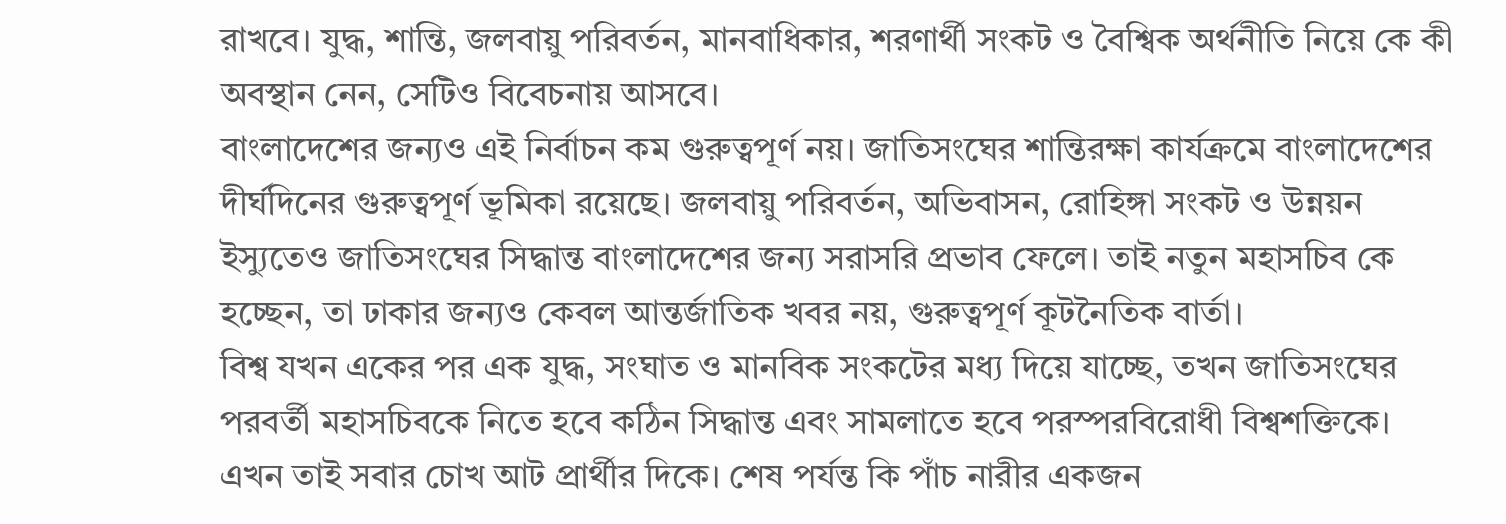রাখবে। যুদ্ধ, শান্তি, জলবায়ু পরিবর্তন, মানবাধিকার, শরণার্থী সংকট ও বৈশ্বিক অর্থনীতি নিয়ে কে কী অবস্থান নেন, সেটিও বিবেচনায় আসবে।
বাংলাদেশের জন্যও এই নির্বাচন কম গুরুত্বপূর্ণ নয়। জাতিসংঘের শান্তিরক্ষা কার্যক্রমে বাংলাদেশের দীর্ঘদিনের গুরুত্বপূর্ণ ভূমিকা রয়েছে। জলবায়ু পরিবর্তন, অভিবাসন, রোহিঙ্গা সংকট ও উন্নয়ন ইস্যুতেও জাতিসংঘের সিদ্ধান্ত বাংলাদেশের জন্য সরাসরি প্রভাব ফেলে। তাই নতুন মহাসচিব কে হচ্ছেন, তা ঢাকার জন্যও কেবল আন্তর্জাতিক খবর নয়, গুরুত্বপূর্ণ কূটনৈতিক বার্তা।
বিশ্ব যখন একের পর এক যুদ্ধ, সংঘাত ও মানবিক সংকটের মধ্য দিয়ে যাচ্ছে, তখন জাতিসংঘের পরবর্তী মহাসচিবকে নিতে হবে কঠিন সিদ্ধান্ত এবং সামলাতে হবে পরস্পরবিরোধী বিশ্বশক্তিকে।
এখন তাই সবার চোখ আট প্রার্থীর দিকে। শেষ পর্যন্ত কি পাঁচ নারীর একজন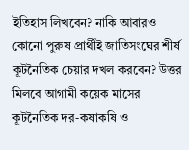ইতিহাস লিখবেন? নাকি আবারও কোনো পুরুষ প্রার্থীই জাতিসংঘের শীর্ষ কূটনৈতিক চেয়ার দখল করবেন? উত্তর মিলবে আগামী কয়েক মাসের কূটনৈতিক দর-কষাকষি ও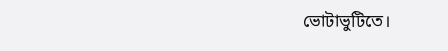ভোটাভুটিতে।